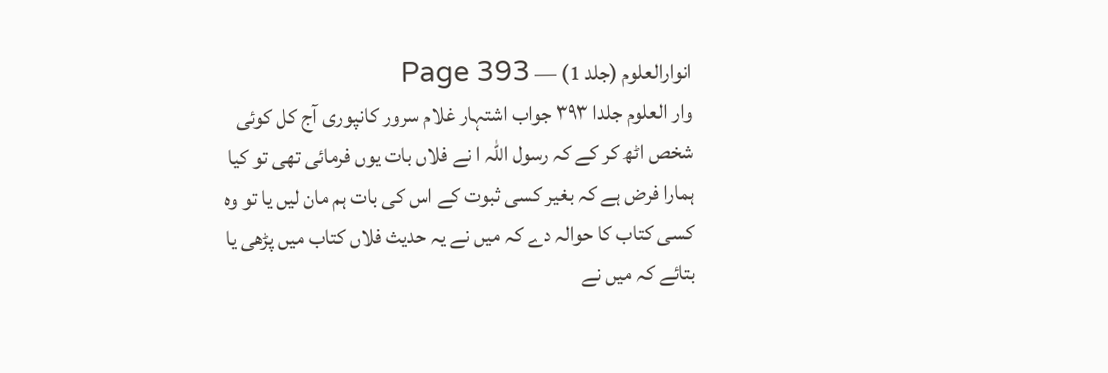انوارالعلوم (جلد 1) — Page 393
وار العلوم جلدا ۳۹۳ جواب اشتہار غلام سرور کانپوری آج کل کوئی شخص اٹھ کر کے کہ رسول اللہ ا نے فلاں بات یوں فرمائی تھی تو کیا ہمارا فرض ہے کہ بغیر کسی ثبوت کے اس کی بات ہم مان لیں یا تو وہ کسی کتاب کا حوالہ دے کہ میں نے یہ حدیث فلاں کتاب میں پڑھی یا بتائے کہ میں نے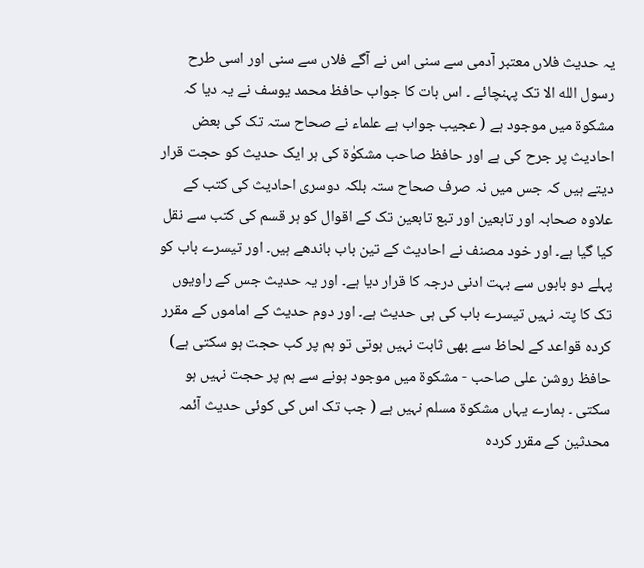یہ حدیث فلاں معتبر آدمی سے سنی اس نے آگے فلاں سے سنی اور اسی طرح رسول الله الا تک پہنچائے ۔ اس بات کا جواب حافظ محمد یوسف نے یہ دیا کہ مشکوۃ میں موجود ہے ( عجیب جواب ہے علماء نے صحاح ستہ تک کی بعض احادیث پر جرح کی ہے اور حافظ صاحب مشکوٰۃ کی ہر ایک حدیث کو حجت قرار دیتے ہیں کہ جس میں نہ صرف صحاح ستہ بلکہ دوسری احادیث کی کتب کے علاوہ صحابہ اور تابعین اور تبع تابعین تک کے اقوال کو ہر قسم کی کتب سے نقل کیا گیا ہے۔ اور خود مصنف نے احادیث کے تین باب باندھے ہیں۔ اور تیسرے باب کو پہلے دو بابوں سے بہت ادنی درجہ کا قرار دیا ہے۔ اور یہ حدیث جس کے راویوں تک کا پتہ نہیں تیسرے باب کی ہی حدیث ہے۔ اور دوم حدیث کے اماموں کے مقرر کردہ قواعد کے لحاظ سے بھی ثابت نہیں ہوتی تو ہم پر کب حجت ہو سکتی ہے) حافظ روشن علی صاحب - مشکوۃ میں موجود ہونے سے ہم پر حجت نہیں ہو سکتی ۔ ہمارے یہاں مشکوۃ مسلم نہیں ہے ( جب تک اس کی کوئی حدیث آئمہ محدثین کے مقرر کردہ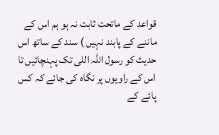قواعد کے ماتحت ثابت نہ ہو ہم اس کے ماننے کے پابند نہیں ) سند کے ساتھ اس حدیث کو رسول اللہ اللی تک پہنچائیں تا اس کے راویوں پر نگاہ کی جائے کہ کس پائے کے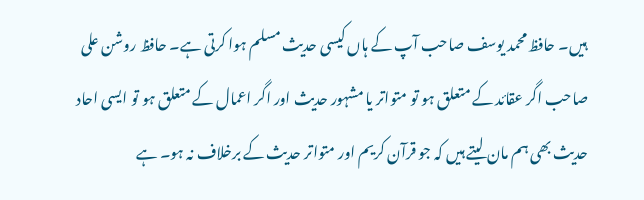ہیں۔ حافظ محمد یوسف صاحب آپ کے ہاں کیسی حدیث مسلم ہوا کرتی ہے۔ حافظ روشن علی صاحب اگر عقائد کے متعلق ہو تو متواتر یا مشہور حدیث اور اگر اعمال کے متعلق ہو تو ایسی احاد حدیث بھی ہم مان لیتے ہیں کہ جو قرآن کریم اور متواتر حدیث کے برخلاف نہ ہو۔ ہے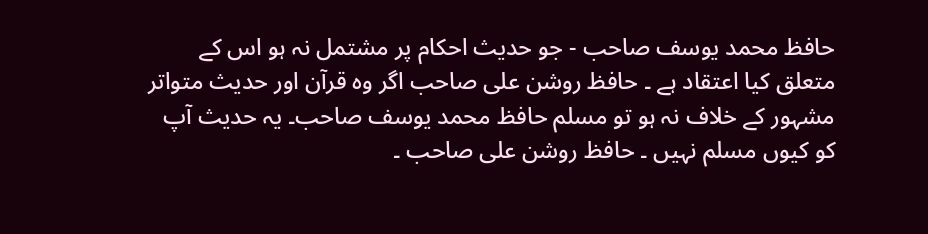حافظ محمد یوسف صاحب - جو حدیث احکام پر مشتمل نہ ہو اس کے متعلق کیا اعتقاد ہے ۔ حافظ روشن علی صاحب اگر وہ قرآن اور حدیث متواتر مشہور کے خلاف نہ ہو تو مسلم حافظ محمد یوسف صاحب۔ یہ حدیث آپ کو کیوں مسلم نہیں ۔ حافظ روشن علی صاحب ۔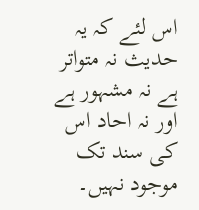اس لئے کہ یہ حدیث نہ متواتر ہے نہ مشہور ہے اور نہ احاد اس کی سند تک موجود نہیں۔